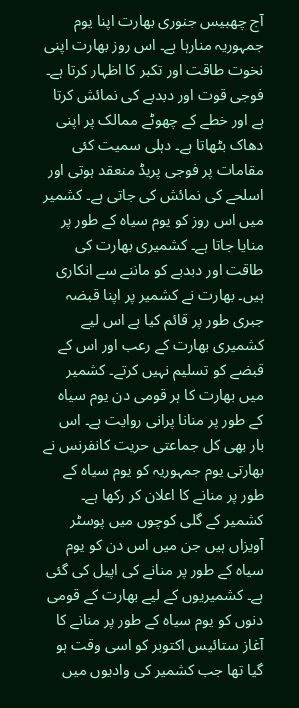آج چھبیس جنوری بھارت اپنا یوم جمہوریہ منارہا ہے۔ اس روز بھارت اپنی نخوت طاقت اور تکبر کا اظہار کرتا ہے۔ فوجی قوت اور دبدبے کی نمائش کرتا ہے اور خطے کے چھوٹے ممالک پر اپنی دھاک بٹھاتا ہے۔ دہلی سمیت کئی مقامات پر فوجی پریڈ منعقد ہوتی اور اسلحے کی نمائش کی جاتی ہے۔ کشمیر میں اس روز کو یوم سیاہ کے طور پر منایا جاتا ہے۔ کشمیری بھارت کی طاقت اور دبدبے کو ماننے سے انکاری ہیں۔ بھارت نے کشمیر پر اپنا قبضہ جبری طور پر قائم کیا ہے اس لیے کشمیری بھارت کے رعب اور اس کے قبضے کو تسلیم نہیں کرتے۔ کشمیر میں بھارت کا ہر قومی دن یوم سیاہ کے طور پر منانا پرانی روایت ہے۔ اس بار بھی کل جماعتی حریت کانفرنس نے بھارتی یوم جمہوریہ کو یوم سیاہ کے طور پر منانے کا اعلان کر رکھا ہے۔ کشمیر کے گلی کوچوں میں پوسٹر آویزاں ہیں جن میں اس دن کو یوم سیاہ کے طور پر منانے کی اپیل کی گئی ہے۔ کشمیریوں کے لیے بھارت کے قومی دنوں کو یوم سیاہ کے طور پر منانے کا آغاز ستائیس اکتوبر کو اسی وقت ہو گیا تھا جب کشمیر کی وادیوں میں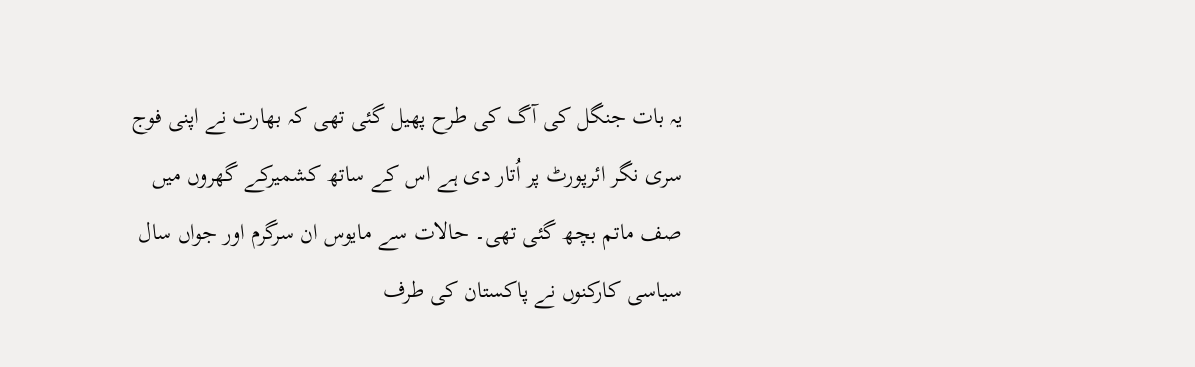یہ بات جنگل کی آگ کی طرح پھیل گئی تھی کہ بھارت نے اپنی فوج سری نگر ائرپورٹ پر اُتار دی ہے اس کے ساتھ کشمیرکے گھروں میں صف ماتم بچھ گئی تھی۔ حالات سے مایوس ان سرگرم اور جواں سال سیاسی کارکنوں نے پاکستان کی طرف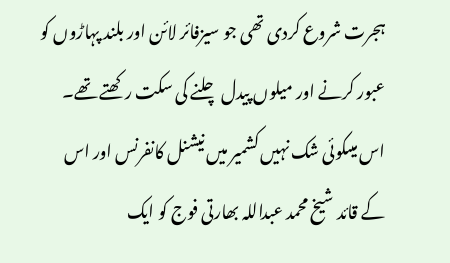ہجرت شروع کردی تھی جو سیزفائر لائن اور بلند پہاڑوں کو عبور کرنے اور میلوں پیدل چلنے کی سکت رکھتے تھے۔ اس میںکوئی شک نہیں کشمیر میں نیشنل کانفرنس اور اس کے قائد شیخ محمد عبداللہ بھارتی فوج کو ایک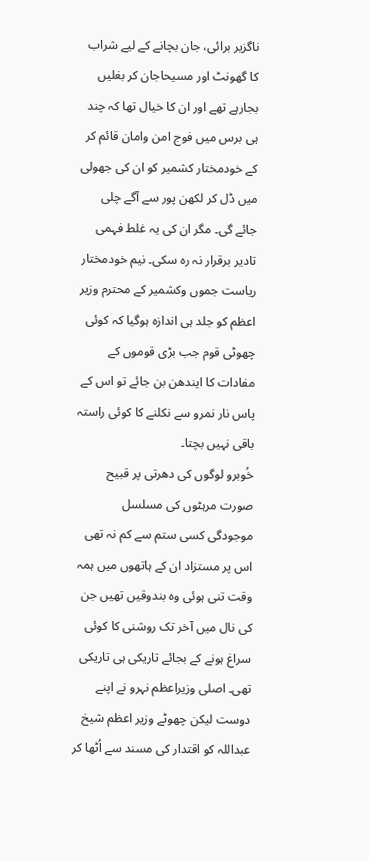ناگزیر برائی، جان بچانے کے لیے شراب کا گھونٹ اور مسیحاجان کر بغلیں بجارہے تھے اور ان کا خیال تھا کہ چند ہی برس میں فوج امن وامان قائم کر کے خودمختار کشمیر کو ان کی جھولی میں ڈل کر لکھن پور سے آگے چلی جائے گی۔ مگر ان کی یہ غلط فہمی تادیر برقرار نہ رہ سکی۔ نیم خودمختار ریاست جموں وکشمیر کے محترم وزیر اعظم کو جلد ہی اندازہ ہوگیا کہ کوئی چھوٹی قوم جب بڑی قوموں کے مفادات کا ایندھن بن جائے تو اس کے پاس نار نمرو سے نکلنے کا کوئی راستہ باقی نہیں بچتا۔
خُوبرو لوگوں کی دھرتی پر قبیح صورت مرہٹوں کی مسلسل موجودگی کسی ستم سے کم نہ تھی اس پر مستزاد ان کے ہاتھوں میں ہمہ وقت تنی ہوئی وہ بندوقیں تھیں جن کی نال میں آخر تک روشنی کا کوئی سراغ ہونے کے بجائے تاریکی ہی تاریکی تھی۔ اصلی وزیراعظم نہرو نے اپنے دوست لیکن چھوٹے وزیر اعظم شیخ عبداللہ کو اقتدار کی مسند سے اُٹھا کر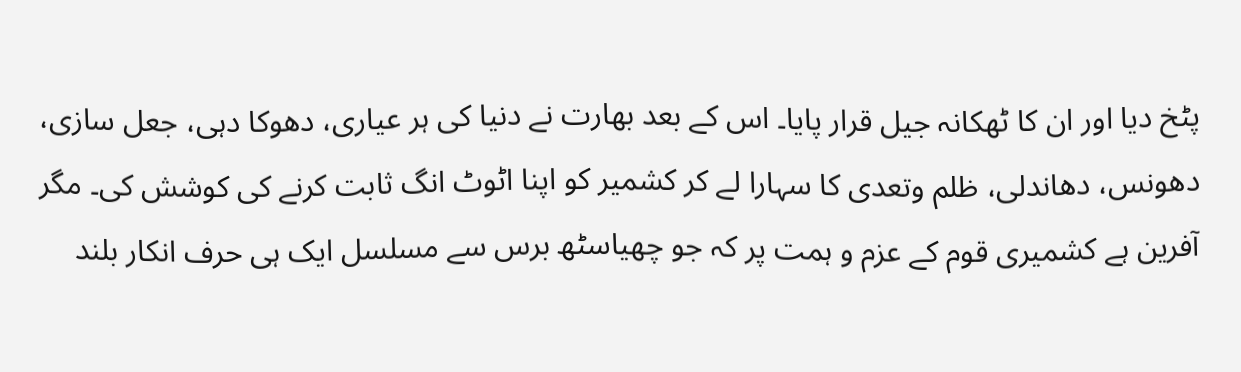پٹخ دیا اور ان کا ٹھکانہ جیل قرار پایا۔ اس کے بعد بھارت نے دنیا کی ہر عیاری، دھوکا دہی، جعل سازی، دھونس، دھاندلی، ظلم وتعدی کا سہارا لے کر کشمیر کو اپنا اٹوٹ انگ ثابت کرنے کی کوشش کی۔ مگر آفرین ہے کشمیری قوم کے عزم و ہمت پر کہ جو چھیاسٹھ برس سے مسلسل ایک ہی حرف انکار بلند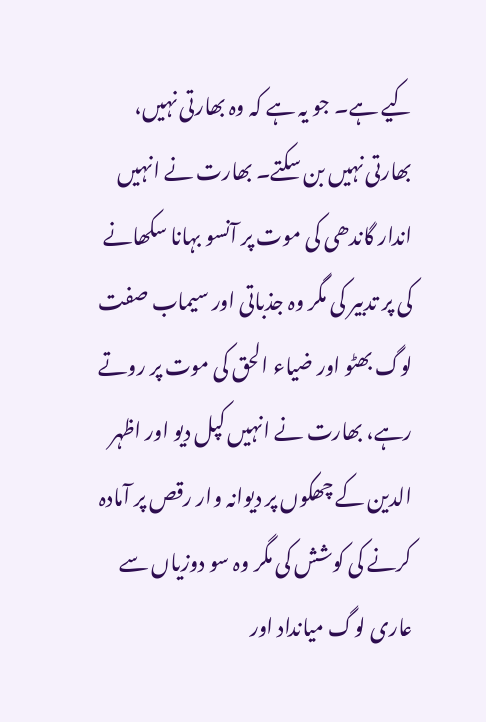کیے ہے۔ جو یہ ہے کہ وہ بھارتی نہیں، بھارتی نہیں بن سکتے۔ بھارت نے انہیں اندار گاندھی کی موت پر آنسو بہانا سکھانے کی پر تدبیر کی مگر وہ جذباتی اور سیماب صفت لوگ بھٹو اور ضیاء الحق کی موت پر روتے رہے، بھارت نے انہیں کپل دیو اور اظہر الدین کے چھکوں پر دیوانہ وار رقص پر آمادہ کرنے کی کوشش کی مگر وہ سو دوزیاں سے عاری لوگ میانداد اور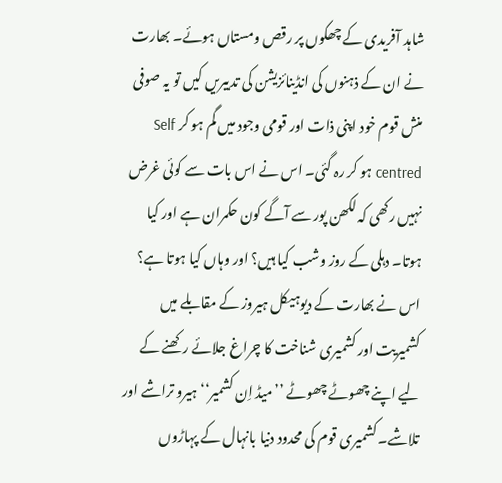شاہد آفریدی کے چھکوں پر رقص ومستاں ہوئے۔ بھارت نے ان کے ذہنوں کی انڈینائزیشن کی تدبیریں کیں تو یہ صوفی منش قوم خود اپنی ذات اور قومی وجود میں گم ہو کر Self centred ہو کر رہ گئی۔ اس نے اس بات سے کوئی غرض نہیں رکھی کہ لکھن پور سے آگے کون حکمران ہے اور کیا ہوتا۔ دہلی کے روز وشب کیا ہیں؟ اور وہاں کیا ہوتا ہے؟ اس نے بھارت کے دیوہیکل ہیروز کے مقابلے میں کشمیریت اور کشمیری شناخت کا چراغ جلائے رکھنے کے لیے اپنے چھوٹے چھوٹے ’’میڈ اِن کشمیر‘‘ ہیرو تراشے اور تلاشے۔ کشمیری قوم کی محدود دنیا بانہال کے پہاڑوں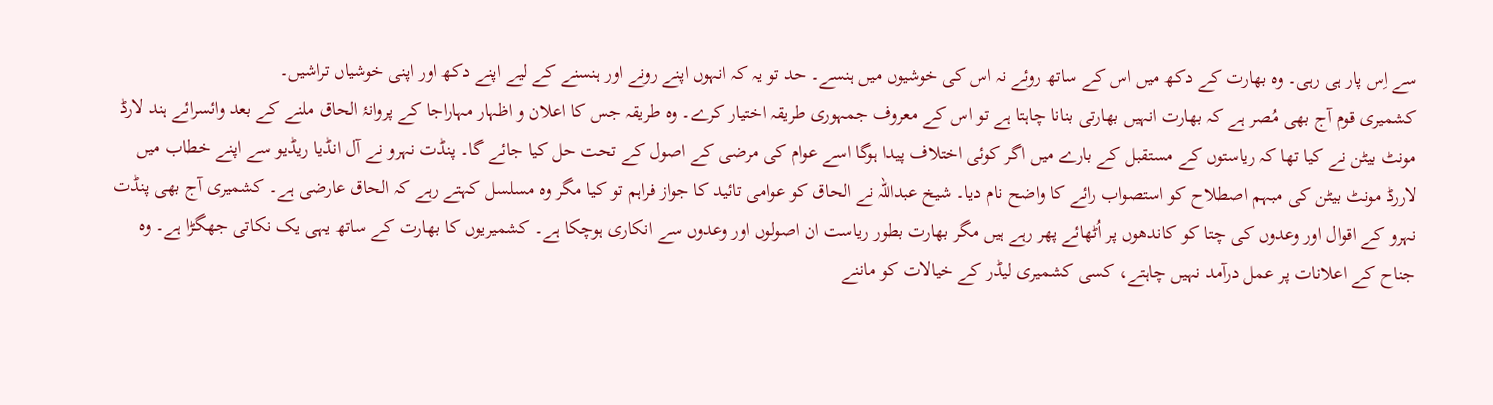سے اِس پار ہی رہی۔ وہ بھارت کے دکھ میں اس کے ساتھ روئے نہ اس کی خوشیوں میں ہنسے۔ حد تو یہ کہ انہوں اپنے رونے اور ہنسنے کے لیے اپنے دکھ اور اپنی خوشیاں تراشیں۔
کشمیری قوم آج بھی مُصر ہے کہ بھارت انہیں بھارتی بنانا چاہتا ہے تو اس کے معروف جمہوری طریقہ اختیار کرے۔ وہ طریقہ جس کا اعلان و اظہار مہاراجا کے پروانۂ الحاق ملنے کے بعد وائسرائے ہند لارڈ مونٹ بیٹن نے کیا تھا کہ ریاستوں کے مستقبل کے بارے میں اگر کوئی اختلاف پیدا ہوگا اسے عوام کی مرضی کے اصول کے تحت حل کیا جائے گا۔ پنڈت نہرو نے آل انڈیا ریڈیو سے اپنے خطاب میں لاررڈ مونٹ بیٹن کی مبہم اصطلاح کو استصواب رائے کا واضح نام دیا۔ شیخ عبداللہ نے الحاق کو عوامی تائید کا جواز فراہم تو کیا مگر وہ مسلسل کہتے رہے کہ الحاق عارضی ہے۔ کشمیری آج بھی پنڈت نہرو کے اقوال اور وعدوں کی چتا کو کاندھوں پر اُٹھائے پھر رہے ہیں مگر بھارت بطور ریاست ان اصولوں اور وعدوں سے انکاری ہوچکا ہے۔ کشمیریوں کا بھارت کے ساتھ یہی یک نکاتی جھگڑا ہے۔ وہ جناح کے اعلانات پر عمل درآمد نہیں چاہتے، کسی کشمیری لیڈر کے خیالات کو ماننے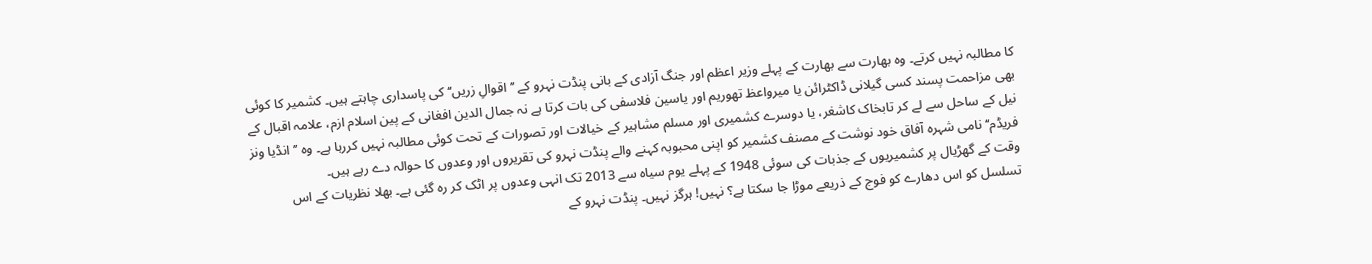کا مطالبہ نہیں کرتے۔ وہ بھارت سے بھارت کے پہلے وزیر اعظم اور جنگ آزادی کے بانی پنڈت نہرو کے ’’اقوالِ زریں‘‘ کی پاسداری چاہتے ہیں۔ کشمیر کا کوئی بھی مزاحمت پسند کسی گیلانی ڈاکٹرائن یا میرواعظ تھوریم اور یاسین فلاسفی کی بات کرتا ہے نہ جمال الدین افغانی کے پین اسلام ازم، علامہ اقبال کے نیل کے ساحل سے لے کر تابخاک کاشغر، یا دوسرے کشمیری اور مسلم مشاہیر کے خیالات اور تصورات کے تحت کوئی مطالبہ نہیں کررہا ہے۔ وہ ’’انڈیا ونز فریڈم‘‘ نامی شہرہ آفاق خود نوشت کے مصنف کشمیر کو اپنی محبوبہ کہنے والے پنڈت نہرو کی تقریروں اور وعدوں کا حوالہ دے رہے ہیں۔
وقت کے گھڑیال پر کشمیریوں کے جذبات کی سوئی 1948 کے پہلے یوم سیاہ سے 2013 تک انہی وعدوں پر اٹک کر رہ گئی ہے۔ بھلا نظریات کے اس تسلسل کو اس دھارے کو فوج کے ذریعے موڑا جا سکتا ہے؟ نہیں! ہرگز نہیں۔ پنڈت نہرو کے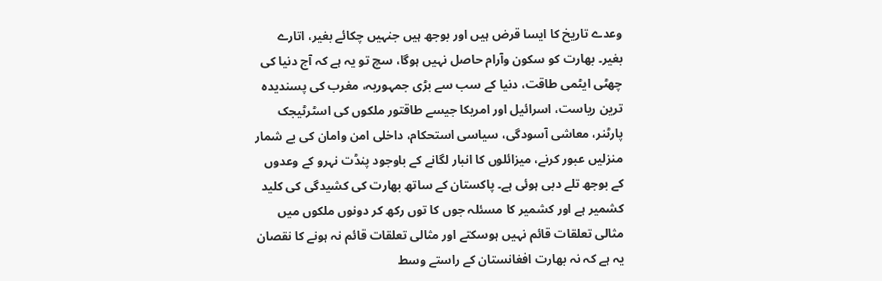وعدے تاریخ کا ایسا قرض ہیں اور بوجھ ہیں جنہیں چکائے بغیر، اتارے بغیر۔ بھارت کو سکون وآرام حاصل نہیں ہوگا، سچ تو یہ ہے کہ آج دنیا کی چھٹی ایٹمی طاقت، دنیا کے سب سے بڑی جمہوریہ، مغرب کی پسندیدہ ترین ریاست، اسرائیل اور امریکا جیسے طاقتور ملکوں کی اسٹرٹیجک پارٹنر، معاشی آسودگی، سیاسی استحکام، داخلی امن وامان کی بے شمار منزلیں عبور کرنے، میزائلوں کا انبار لگانے کے باوجود پنڈت نہرو کے وعدوں کے بوجھ تلے دبی ہوئی ہے۔ پاکستان کے ساتھ بھارت کی کشیدگی کی کلید کشمیر ہے اور کشمیر کا مسئلہ جوں کا توں رکھ کر دونوں ملکوں میں مثالی تعلقات قائم نہیں ہوسکتے اور مثالی تعلقات قائم نہ ہونے کا نقصان یہ ہے کہ نہ بھارت افغانستان کے راستے وسط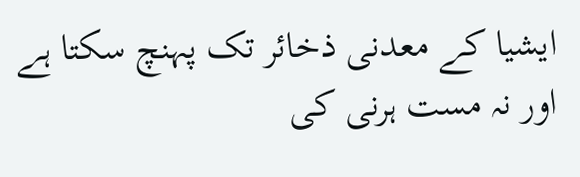ایشیا کے معدنی ذخائر تک پہنچ سکتا ہے اور نہ مست ہرنی کی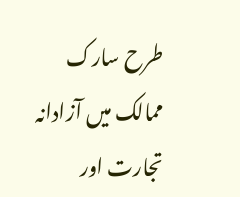طرح سارک ممالک میں آزادانہ تجارت اور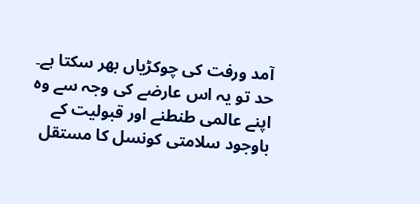آمد ورفت کی چوکڑیاں بھر سکتا ہے۔ حد تو یہ اس عارضے کی وجہ سے وہ اپنے عالمی طنطنے اور قبولیت کے باوجود سلامتی کونسل کا مستقل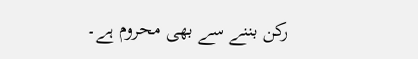رکن بننے سے بھی محروم ہے۔